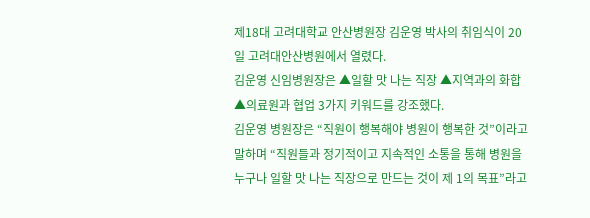제18대 고려대학교 안산병원장 김운영 박사의 취임식이 20일 고려대안산병원에서 열렸다.
김운영 신임병원장은 ▲일할 맛 나는 직장 ▲지역과의 화합 ▲의료원과 협업 3가지 키워드를 강조했다.
김운영 병원장은 “직원이 행복해야 병원이 행복한 것”이라고 말하며 “직원들과 정기적이고 지속적인 소통을 통해 병원을 누구나 일할 맛 나는 직장으로 만드는 것이 제 1의 목표”라고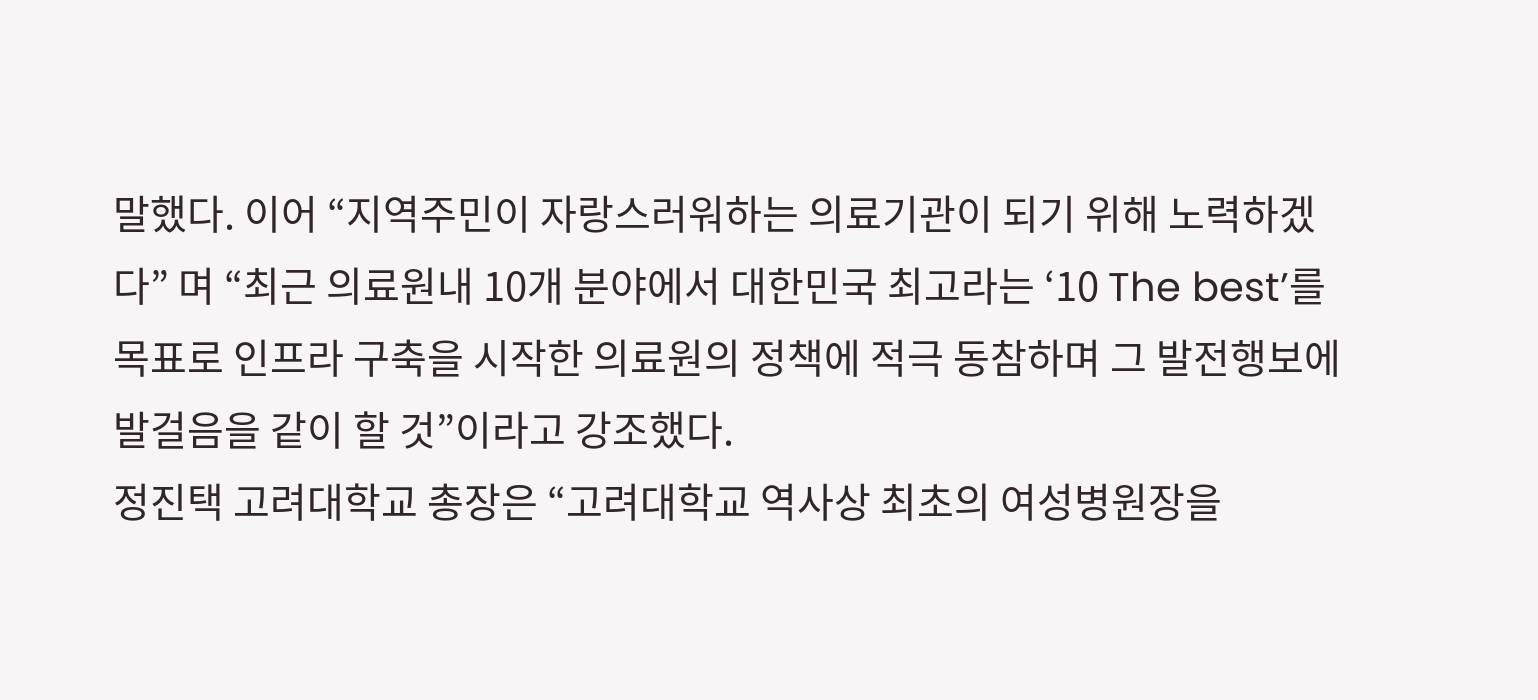말했다. 이어 “지역주민이 자랑스러워하는 의료기관이 되기 위해 노력하겠다” 며 “최근 의료원내 10개 분야에서 대한민국 최고라는 ‘10 The best’를 목표로 인프라 구축을 시작한 의료원의 정책에 적극 동참하며 그 발전행보에 발걸음을 같이 할 것”이라고 강조했다.
정진택 고려대학교 총장은 “고려대학교 역사상 최초의 여성병원장을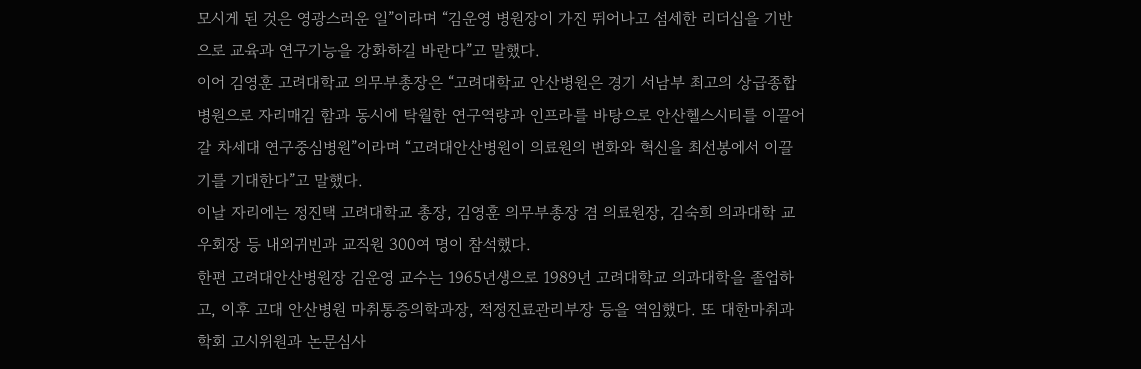모시게 된 것은 영광스러운 일”이라며 “김운영 병원장이 가진 뛰어나고 섬세한 리더십을 기반으로 교육과 연구기능을 강화하길 바란다”고 말했다.
이어 김영훈 고려대학교 의무부총장은 “고려대학교 안산병원은 경기 서남부 최고의 상급종합병원으로 자리매김 함과 동시에 탁월한 연구역량과 인프라를 바탕으로 안산헬스시티를 이끌어갈 차세대 연구중심병원”이라며 “고려대안산병원이 의료원의 변화와 혁신을 최선봉에서 이끌기를 기대한다”고 말했다.
이날 자리에는 정진택 고려대학교 총장, 김영훈 의무부총장 겸 의료원장, 김숙희 의과대학 교우회장 등 내외귀빈과 교직원 300여 명이 참석했다.
한편 고려대안산병원장 김운영 교수는 1965년생으로 1989년 고려대학교 의과대학을 졸업하고, 이후 고대 안산병원 마취통증의학과장, 적정진료관리부장 등을 역임했다. 또 대한마취과학회 고시위원과 논문심사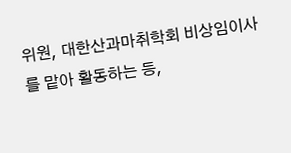위원, 대한산과마취학회 비상임이사를 맡아 활동하는 등,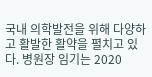국내 의학발전을 위해 다양하고 활발한 활약을 펼치고 있다. 병원장 임기는 2020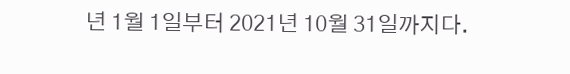년 1월 1일부터 2021년 10월 31일까지다.